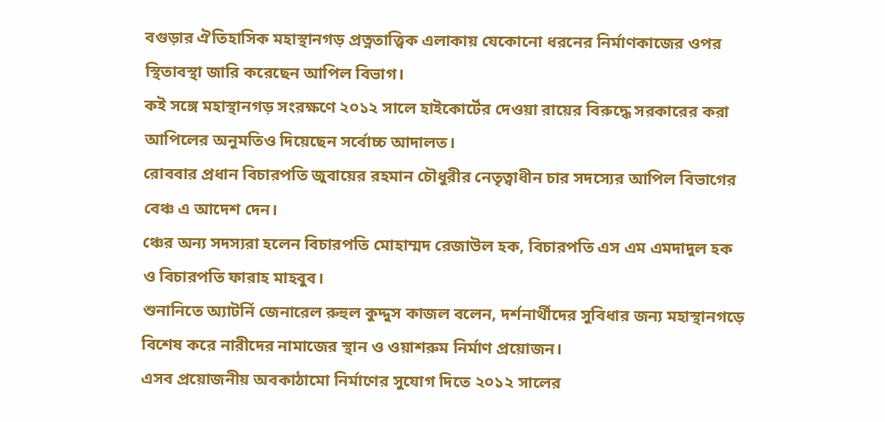বগুড়ার ঐতিহাসিক মহাস্থানগড় প্রত্নতাত্ত্বিক এলাকায় যেকোনো ধরনের নির্মাণকাজের ওপর স্থিতাবস্থা জারি করেছেন আপিল বিভাগ।
কই সঙ্গে মহাস্থানগড় সংরক্ষণে ২০১২ সালে হাইকোর্টের দেওয়া রায়ের বিরুদ্ধে সরকারের করা আপিলের অনুমতিও দিয়েছেন সর্বোচ্চ আদালত।
রোববার প্রধান বিচারপতি জুবায়ের রহমান চৌধুরীর নেতৃত্বাধীন চার সদস্যের আপিল বিভাগের বেঞ্চ এ আদেশ দেন।
ঞ্চের অন্য সদস্যরা হলেন বিচারপতি মোহাম্মদ রেজাউল হক, বিচারপতি এস এম এমদাদুল হক ও বিচারপতি ফারাহ মাহবুব।
শুনানিতে অ্যাটর্নি জেনারেল রুহুল কুদ্দুস কাজল বলেন, দর্শনার্থীদের সুবিধার জন্য মহাস্থানগড়ে বিশেষ করে নারীদের নামাজের স্থান ও ওয়াশরুম নির্মাণ প্রয়োজন।
এসব প্রয়োজনীয় অবকাঠামো নির্মাণের সুযোগ দিতে ২০১২ সালের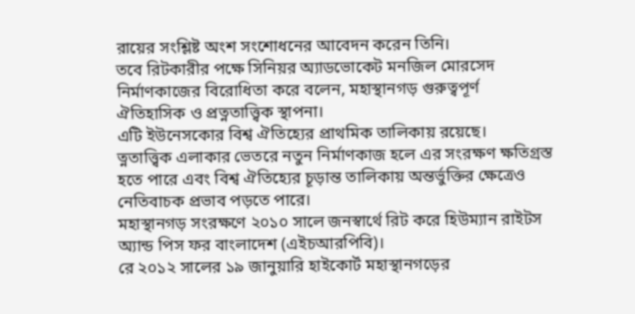রায়ের সংশ্লিষ্ট অংশ সংশোধনের আবেদন করেন তিনি।
তবে রিটকারীর পক্ষে সিনিয়র অ্যাডভোকেট মনজিল মোরসেদ নির্মাণকাজের বিরোধিতা করে বলেন, মহাস্থানগড় গুরুত্বপূর্ণ ঐতিহাসিক ও প্রত্নতাত্ত্বিক স্থাপনা।
এটি ইউনেসকোর বিশ্ব ঐতিহ্যের প্রাথমিক তালিকায় রয়েছে।
ত্নতাত্ত্বিক এলাকার ভেতরে নতুন নির্মাণকাজ হলে এর সংরক্ষণ ক্ষতিগ্রস্ত হতে পারে এবং বিশ্ব ঐতিহ্যের চূড়ান্ত তালিকায় অন্তর্ভুক্তির ক্ষেত্রেও নেতিবাচক প্রভাব পড়তে পারে।
মহাস্থানগড় সংরক্ষণে ২০১০ সালে জনস্বার্থে রিট করে হিউম্যান রাইটস অ্যান্ড পিস ফর বাংলাদেশ (এইচআরপিবি)।
রে ২০১২ সালের ১৯ জানুয়ারি হাইকোর্ট মহাস্থানগড়ের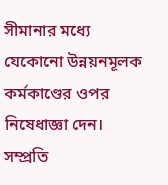সীমানার মধ্যে যেকোনো উন্নয়নমূলক কর্মকাণ্ডের ওপর নিষেধাজ্ঞা দেন।
সম্প্রতি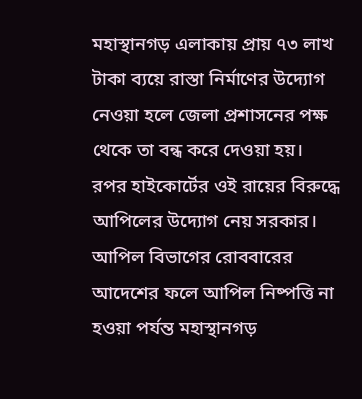মহাস্থানগড় এলাকায় প্রায় ৭৩ লাখ টাকা ব্যয়ে রাস্তা নির্মাণের উদ্যোগ নেওয়া হলে জেলা প্রশাসনের পক্ষ থেকে তা বন্ধ করে দেওয়া হয়।
রপর হাইকোর্টের ওই রায়ের বিরুদ্ধে আপিলের উদ্যোগ নেয় সরকার।
আপিল বিভাগের রোববারের আদেশের ফলে আপিল নিষ্পত্তি না হওয়া পর্যন্ত মহাস্থানগড়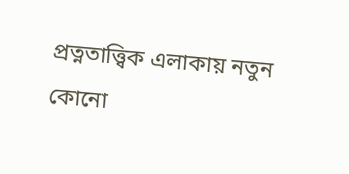প্রত্নতাত্ত্বিক এলাকায় নতুন কোনো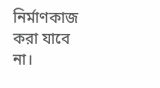নির্মাণকাজ করা যাবে না।